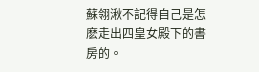蘇翎湫不記得自己是怎麽走出四皇女殿下的書房的。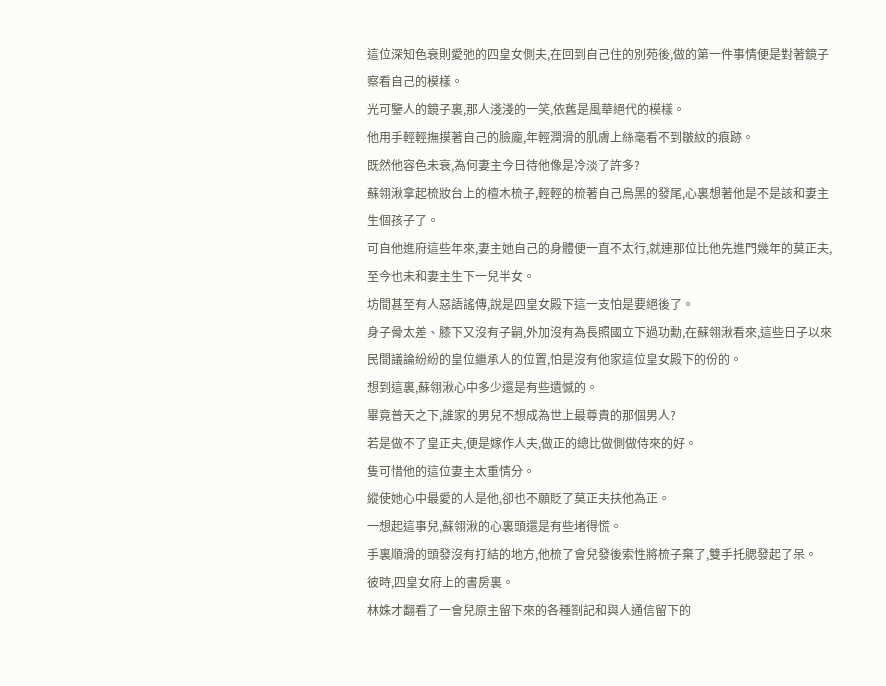這位深知色衰則愛弛的四皇女側夫,在回到自己住的別苑後,做的第一件事情便是對著鏡子察看自己的模樣。
光可鑒人的鏡子裏,那人淺淺的一笑,依舊是風華絕代的模樣。
他用手輕輕撫摸著自己的臉龐,年輕潤滑的肌膚上絲毫看不到皺紋的痕跡。
既然他容色未衰,為何妻主今日待他像是冷淡了許多?
蘇翎湫拿起梳妝台上的檀木梳子,輕輕的梳著自己烏黑的發尾,心裏想著他是不是該和妻主生個孩子了。
可自他進府這些年來,妻主她自己的身體便一直不太行,就連那位比他先進門幾年的莫正夫,至今也未和妻主生下一兒半女。
坊間甚至有人惡語謠傳,說是四皇女殿下這一支怕是要絕後了。
身子骨太差、膝下又沒有子嗣,外加沒有為長照國立下過功勳,在蘇翎湫看來,這些日子以來民間議論紛紛的皇位繼承人的位置,怕是沒有他家這位皇女殿下的份的。
想到這裏,蘇翎湫心中多少還是有些遺憾的。
畢竟普天之下,誰家的男兒不想成為世上最尊貴的那個男人?
若是做不了皇正夫,便是嫁作人夫,做正的總比做側做侍來的好。
隻可惜他的這位妻主太重情分。
縱使她心中最愛的人是他,卻也不願貶了莫正夫扶他為正。
一想起這事兒,蘇翎湫的心裏頭還是有些堵得慌。
手裏順滑的頭發沒有打結的地方,他梳了會兒發後索性將梳子棄了,雙手托腮發起了呆。
彼時,四皇女府上的書房裏。
林姝才翻看了一會兒原主留下來的各種劄記和與人通信留下的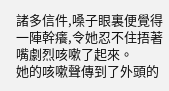諸多信件,嗓子眼裏便覺得一陣幹癢,令她忍不住捂著嘴劇烈咳嗽了起來。
她的咳嗽聲傳到了外頭的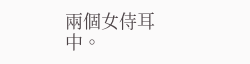兩個女侍耳中。